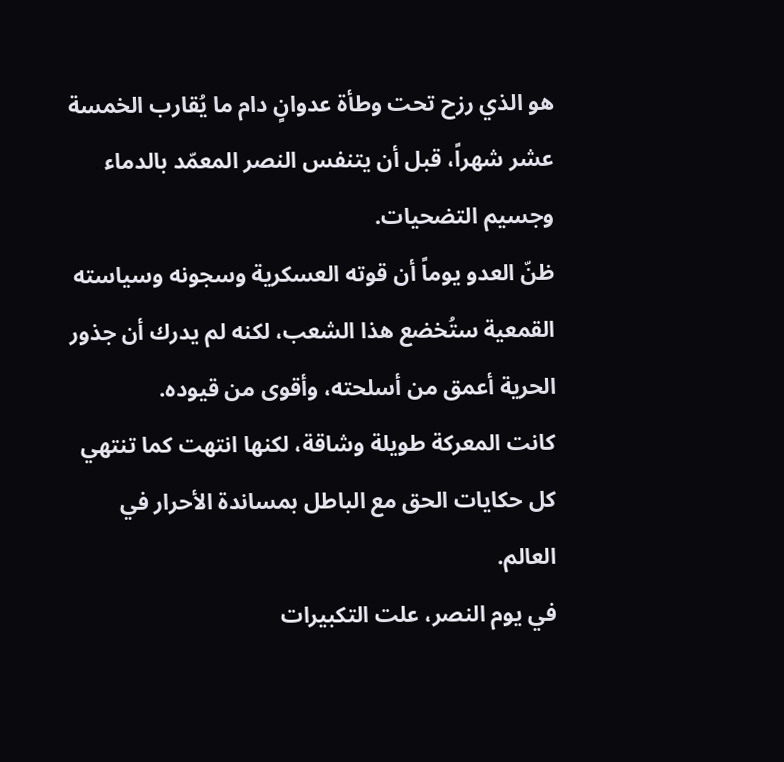هو الذي رزح تحت وطأة عدوانٍ دام ما يُقارب الخمسة عشر شهراً، قبل أن يتنفس النصر المعمّد بالدماء وجسيم التضحيات.
ظنّ العدو يوماً أن قوته العسكرية وسجونه وسياسته القمعية ستُخضع هذا الشعب، لكنه لم يدرك أن جذور الحرية أعمق من أسلحته، وأقوى من قيوده.
كانت المعركة طويلة وشاقة، لكنها انتهت كما تنتهي كل حكايات الحق مع الباطل بمساندة الأحرار في العالم.
في يوم النصر، علت التكبيرات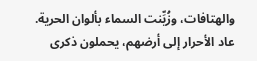والهتافات، وزُيِّنت السماء بألوان الحرية.
عاد الأحرار إلى أرضهم، يحملون ذكرى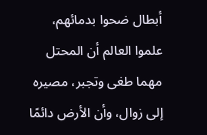أبطال ضحوا بدمائهم، علموا العالم أن المحتل مهما طغى وتجبر، مصيره إلى زوال، وأن الأرض دائمًا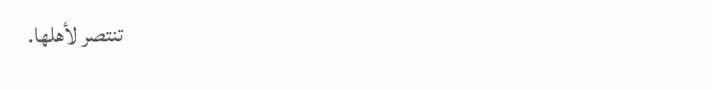تنتصر لأهلها.